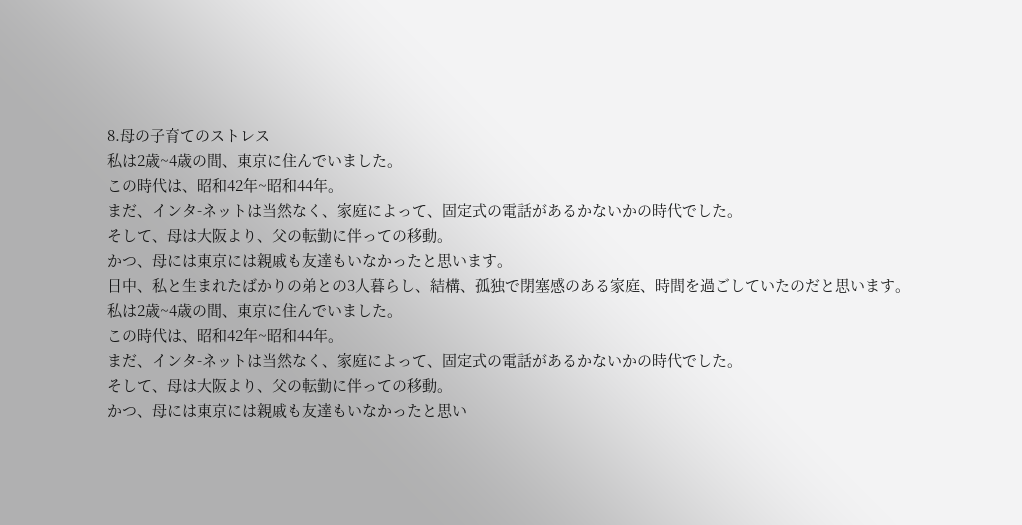8.母の子育てのストレス
私は2歳~4歳の間、東京に住んでいました。
この時代は、昭和42年~昭和44年。
まだ、インタ-ネットは当然なく、家庭によって、固定式の電話があるかないかの時代でした。
そして、母は大阪より、父の転勤に伴っての移動。
かつ、母には東京には親戚も友達もいなかったと思います。
日中、私と生まれたばかりの弟との3人暮らし、結構、孤独で閉塞感のある家庭、時間を過ごしていたのだと思います。
私は2歳~4歳の間、東京に住んでいました。
この時代は、昭和42年~昭和44年。
まだ、インタ-ネットは当然なく、家庭によって、固定式の電話があるかないかの時代でした。
そして、母は大阪より、父の転勤に伴っての移動。
かつ、母には東京には親戚も友達もいなかったと思い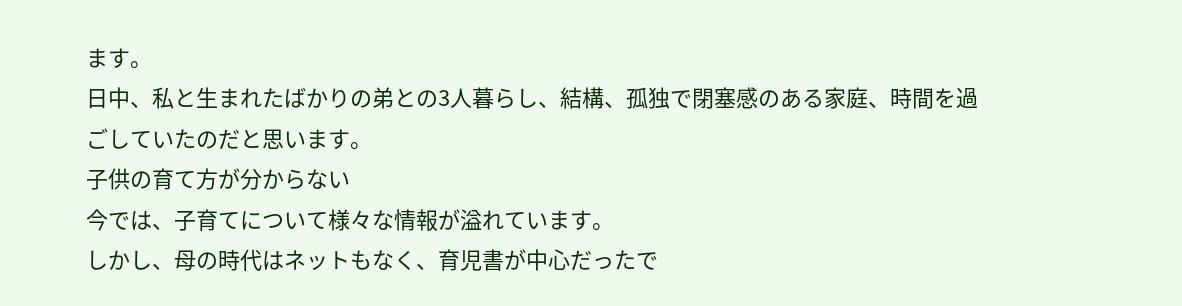ます。
日中、私と生まれたばかりの弟との3人暮らし、結構、孤独で閉塞感のある家庭、時間を過ごしていたのだと思います。
子供の育て方が分からない
今では、子育てについて様々な情報が溢れています。
しかし、母の時代はネットもなく、育児書が中心だったで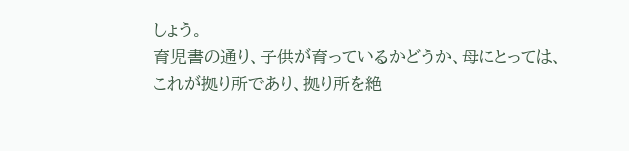しょう。
育児書の通り、子供が育っているかどうか、母にとっては、これが拠り所であり、拠り所を絶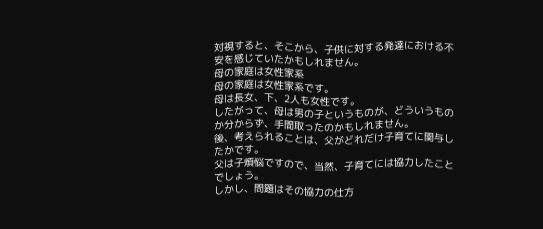対視すると、そこから、子供に対する発達における不安を感じていたかもしれません。
母の家庭は女性家系
母の家庭は女性家系です。
母は長女、下、2人も女性です。
したがって、母は男の子というものが、どういうものか分からず、手間取ったのかもしれません。
後、考えられることは、父がどれだけ子育てに関与したかです。
父は子煩悩ですので、当然、子育てには協力したことでしょう。
しかし、問題はその協力の仕方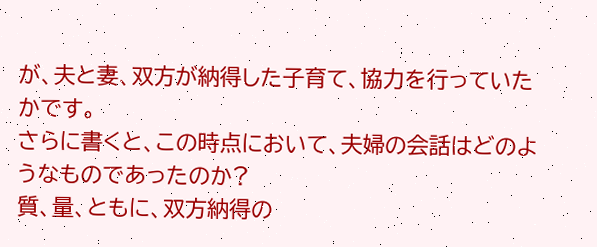が、夫と妻、双方が納得した子育て、協力を行っていたかです。
さらに書くと、この時点において、夫婦の会話はどのようなものであったのか?
質、量、ともに、双方納得の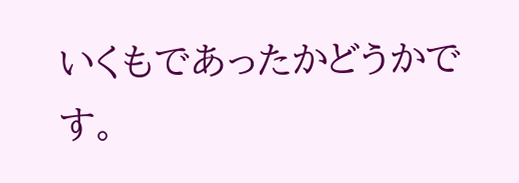いくもであったかどうかです。